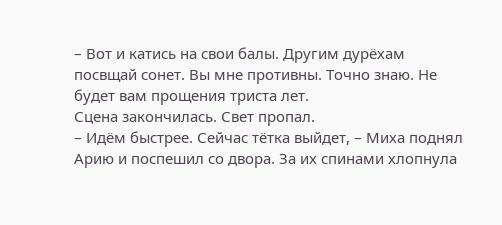– Вот и катись на свои балы. Другим дурёхам посвщай сонет. Вы мне противны. Точно знаю. Не будет вам прощения триста лет.
Сцена закончилась. Свет пропал.
– Идём быстрее. Сейчас тётка выйдет, – Миха поднял Арию и поспешил со двора. За их спинами хлопнула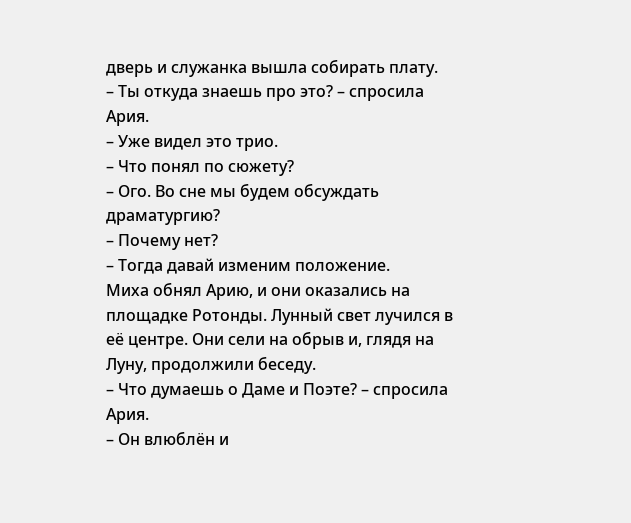дверь и служанка вышла собирать плату.
– Ты откуда знаешь про это? – спросила Ария.
– Уже видел это трио.
– Что понял по сюжету?
– Ого. Во сне мы будем обсуждать драматургию?
– Почему нет?
– Тогда давай изменим положение.
Миха обнял Арию, и они оказались на площадке Ротонды. Лунный свет лучился в её центре. Они сели на обрыв и, глядя на Луну, продолжили беседу.
– Что думаешь о Даме и Поэте? – спросила Ария.
– Он влюблён и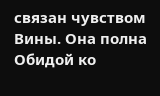связан чувством Вины. Она полна Обидой ко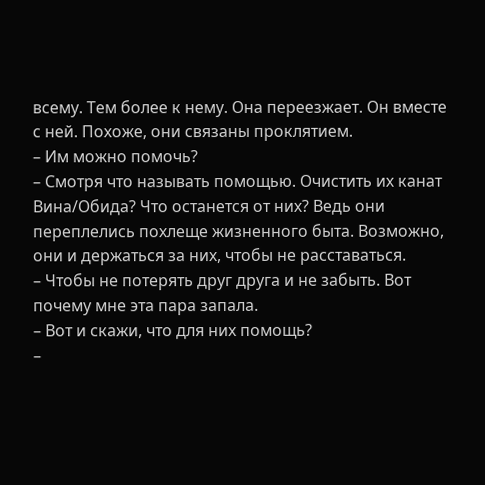всему. Тем более к нему. Она переезжает. Он вместе с ней. Похоже, они связаны проклятием.
– Им можно помочь?
– Смотря что называть помощью. Очистить их канат Вина/Обида? Что останется от них? Ведь они переплелись похлеще жизненного быта. Возможно, они и держаться за них, чтобы не расставаться.
– Чтобы не потерять друг друга и не забыть. Вот почему мне эта пара запала.
– Вот и скажи, что для них помощь?
–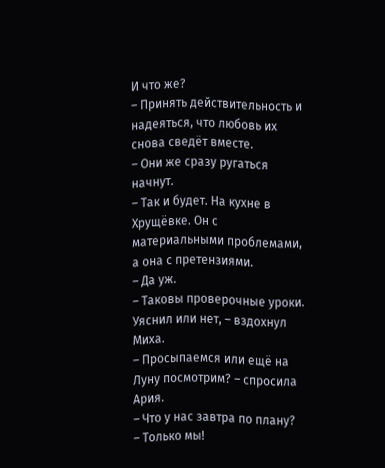И что же?
– Принять действительность и надеяться, что любовь их снова сведёт вместе.
– Они же сразу ругаться начнут.
– Так и будет. На кухне в Хрущёвке. Он с материальными проблемами, а она с претензиями.
– Да уж.
– Таковы проверочные уроки. Уяснил или нет, – вздохнул Миха.
– Просыпаемся или ещё на Луну посмотрим? – спросила Ария.
– Что у нас завтра по плану?
– Только мы!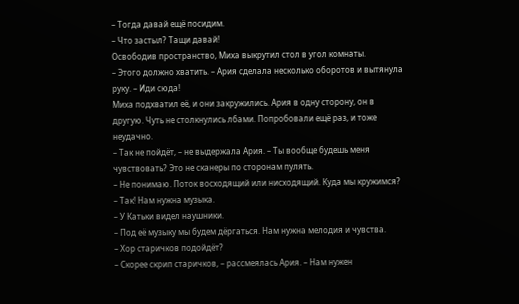– Тогда давай ещё посидим.
– Что застыл? Тащи давай!
Освободив пространство, Миха выкрутил стол в угол комнаты.
– Этого должно хватить. – Ария сделала несколько оборотов и вытянула руку. – Иди сюда!
Миха подхватил её, и они закружились. Ария в одну сторону, он в другую. Чуть не столкнулись лбами. Попробовали ещё раз, и тоже неудачно.
– Так не пойдёт, – не выдержала Ария. – Ты вообще будешь меня чувствовать? Это не сканеры по сторонам пулять.
– Не понимаю. Поток восходящий или нисходящий. Куда мы кружимся?
– Так! Нам нужна музыка.
– У Катьки видел наушники.
– Под её музыку мы будем дёргаться. Нам нужна мелодия и чувства.
– Хор старичков подойдёт?
– Скорее скрип старичков, – рассмеялась Ария. – Нам нужен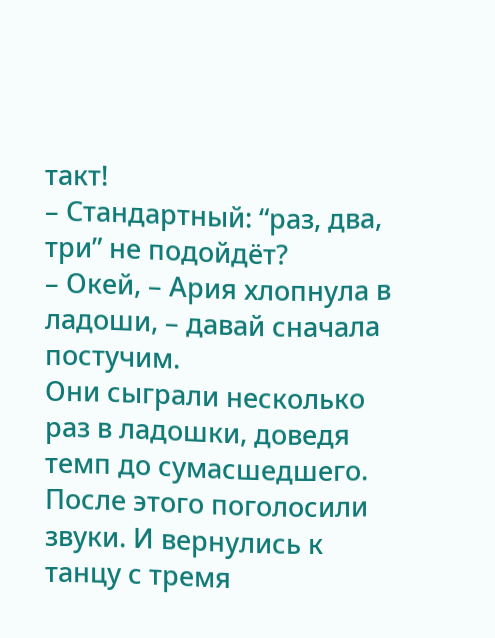такт!
– Стандартный: “раз, два, три” не подойдёт?
– Окей, – Ария хлопнула в ладоши, – давай сначала постучим.
Они сыграли несколько раз в ладошки, доведя темп до сумасшедшего. После этого поголосили звуки. И вернулись к танцу с тремя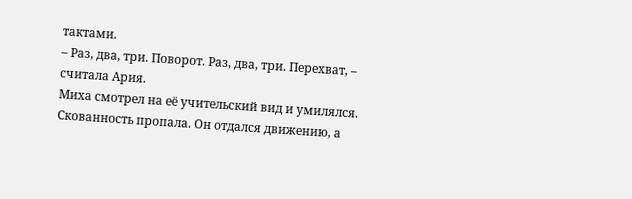тактами.
– Раз, два, три. Поворот. Раз, два, три. Перехват, – считала Ария.
Миха смотрел на её учительский вид и умилялся. Скованность пропала. Он отдался движению, а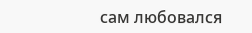сам любовался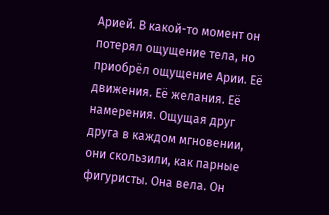Арией. В какой-то момент он потерял ощущение тела, но приобрёл ощущение Арии. Её движения. Её желания. Её намерения. Ощущая друг друга в каждом мгновении, они скользили, как парные фигуристы. Она вела. Он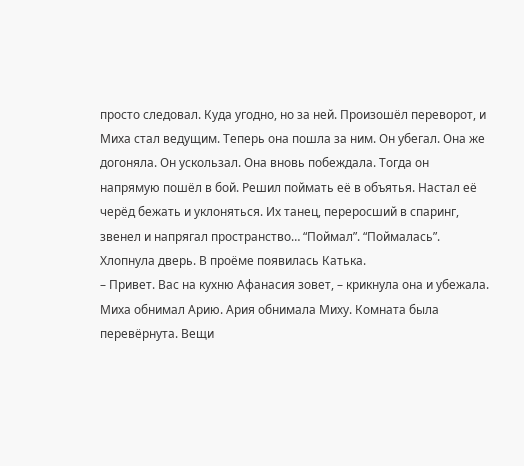просто следовал. Куда угодно, но за ней. Произошёл переворот, и Миха стал ведущим. Теперь она пошла за ним. Он убегал. Она же догоняла. Он ускользал. Она вновь побеждала. Тогда он напрямую пошёл в бой. Решил поймать её в объятья. Настал её черёд бежать и уклоняться. Их танец, переросший в спаринг, звенел и напрягал пространство… “Поймал”. “Поймалась”.
Хлопнула дверь. В проёме появилась Катька.
– Привет. Вас на кухню Афанасия зовет, – крикнула она и убежала.
Миха обнимал Арию. Ария обнимала Миху. Комната была перевёрнута. Вещи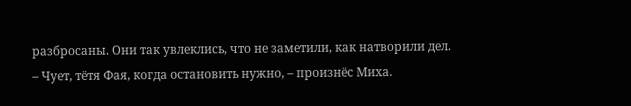разбросаны. Они так увлеклись, что не заметили, как натворили дел.
– Чует, тётя Фая, когда остановить нужно, – произнёс Миха.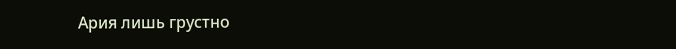Ария лишь грустно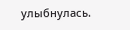улыбнулась.